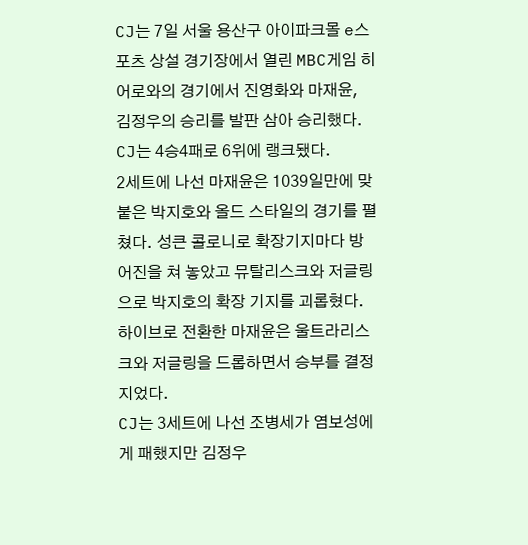CJ는 7일 서울 용산구 아이파크몰 e스포츠 상설 경기장에서 열린 MBC게임 히어로와의 경기에서 진영화와 마재윤, 김정우의 승리를 발판 삼아 승리했다. CJ는 4승4패로 6위에 랭크됐다.
2세트에 나선 마재윤은 1039일만에 맞붙은 박지호와 올드 스타일의 경기를 펼쳤다. 성큰 콜로니로 확장기지마다 방어진을 쳐 놓았고 뮤탈리스크와 저글링으로 박지호의 확장 기지를 괴롭혔다. 하이브로 전환한 마재윤은 울트라리스크와 저글링을 드롭하면서 승부를 결정지었다.
CJ는 3세트에 나선 조병세가 염보성에게 패했지만 김정우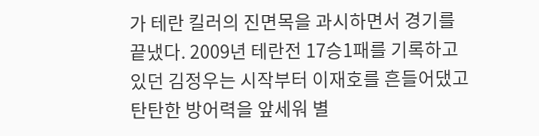가 테란 킬러의 진면목을 과시하면서 경기를 끝냈다. 2009년 테란전 17승1패를 기록하고 있던 김정우는 시작부터 이재호를 흔들어댔고 탄탄한 방어력을 앞세워 별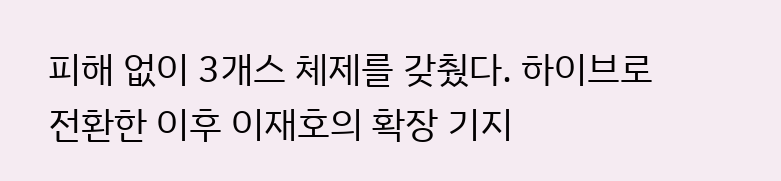피해 없이 3개스 체제를 갖췄다. 하이브로 전환한 이후 이재호의 확장 기지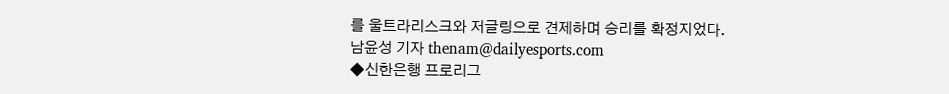를 울트라리스크와 저글링으로 견제하며 승리를 확정지었다.
남윤성 기자 thenam@dailyesports.com
◆신한은행 프로리그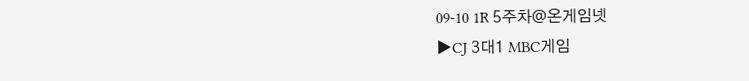09-10 1R 5주차@온게임넷
▶CJ 3대1 MBC게임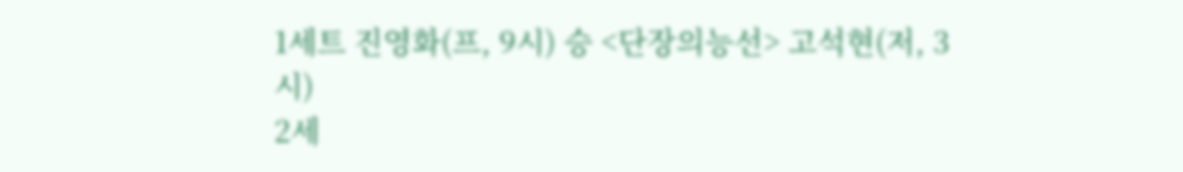1세트 진영화(프, 9시) 승 <단장의능선> 고석현(저, 3시)
2세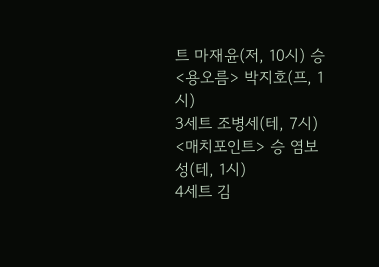트 마재윤(저, 10시) 승 <용오름> 박지호(프, 1시)
3세트 조병세(테, 7시) <매치포인트> 승 염보성(테, 1시)
4세트 김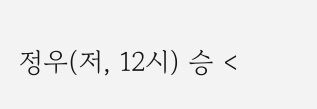정우(저, 12시) 승 <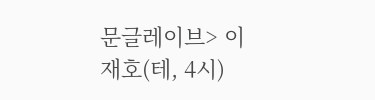문글레이브> 이재호(테, 4시)